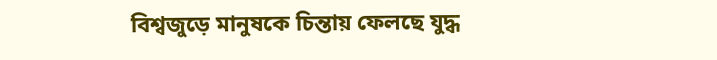বিশ্বজুড়ে মানুষকে চিন্তায় ফেলছে যুদ্ধ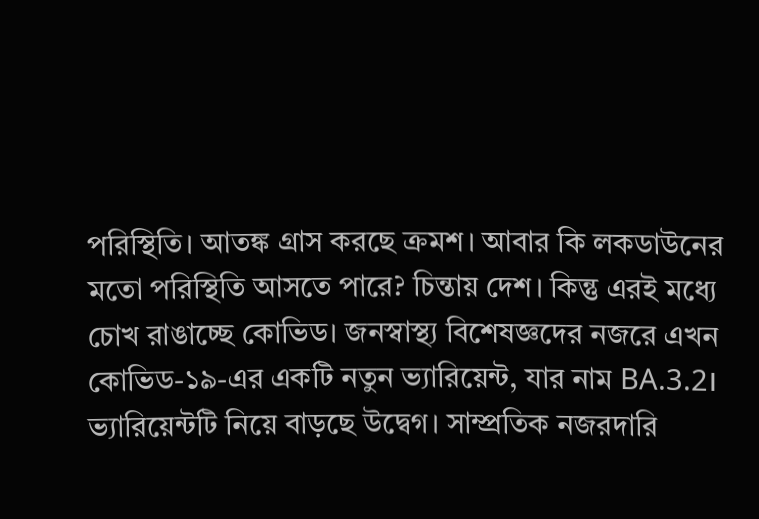পরিস্থিতি। আতঙ্ক গ্রাস করছে ক্রমশ। আবার কি লকডাউনের মতো পরিস্থিতি আসতে পারে? চিন্তায় দেশ। কিন্তু এরই মধ্যে চোখ রাঙাচ্ছে কোভিড। জনস্বাস্থ্য বিশেষজ্ঞদের নজরে এখন কোভিড-১৯-এর একটি নতুন ভ্যারিয়েন্ট, যার নাম BA.3.2। ভ্যারিয়েন্টটি নিয়ে বাড়ছে উদ্বেগ। সাম্প্রতিক নজরদারি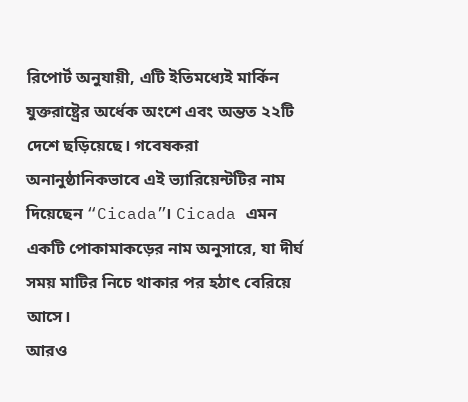রিপোর্ট অনুযায়ী, এটি ইতিমধ্যেই মার্কিন যুক্তরাষ্ট্রের অর্ধেক অংশে এবং অন্তত ২২টি দেশে ছড়িয়েছে। গবেষকরা অনানুষ্ঠানিকভাবে এই ভ্যারিয়েন্টটির নাম দিয়েছেন “Cicada”। Cicada এমন একটি পোকামাকড়ের নাম অনুসারে, যা দীর্ঘ সময় মাটির নিচে থাকার পর হঠাৎ বেরিয়ে আসে।
আরও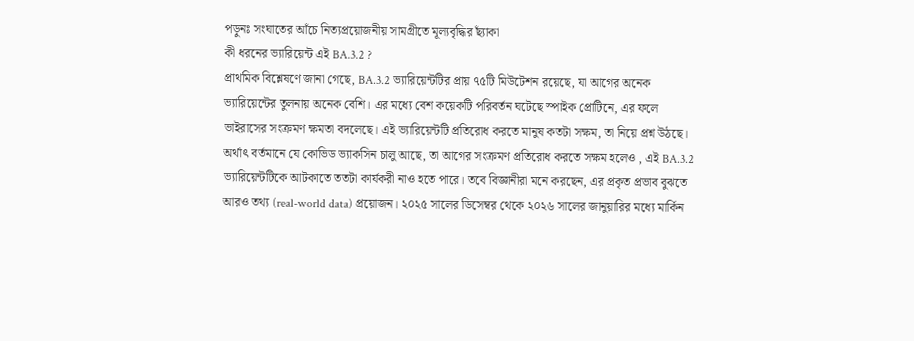পড়ুনঃ সংঘাতের আঁচে নিত্যপ্রয়োজনীয় সামগ্রীতে মূল্যবৃদ্ধির ছ্যাঁকা
কী ধরনের ভ্যারিয়েন্ট এই BA.3.2 ?
প্রাথমিক বিশ্লেষণে জানা গেছে, BA.3.2 ভ্যারিয়েন্টটির প্রায় ৭৫টি মিউটেশন রয়েছে, যা আগের অনেক ভ্যারিয়েন্টের তুলনায় অনেক বেশি। এর মধ্যে বেশ কয়েকটি পরিবর্তন ঘটেছে স্পাইক প্রোটিনে, এর ফলে ভাইরাসের সংক্রমণ ক্ষমতা বদলেছে। এই ভ্যারিয়েন্টটি প্রতিরোধ করতে মানুষ কতটা সক্ষম, তা নিয়ে প্রশ্ন উঠছে। অর্থাৎ বর্তমানে যে কোভিড ভ্যাকসিন চালু আছে, তা আগের সংক্রমণ প্রতিরোধ করতে সক্ষম হলেও , এই BA.3.2 ভ্যারিয়েন্টটিকে আটকাতে ততটা কার্যকরী নাও হতে পারে। তবে বিজ্ঞানীরা মনে করছেন, এর প্রকৃত প্রভাব বুঝতে আরও তথ্য (real-world data) প্রয়োজন। ২০২৫ সালের ডিসেম্বর থেকে ২০২৬ সালের জানুয়ারির মধ্যে মার্কিন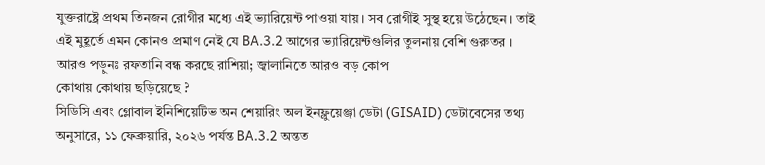যুক্তরাষ্ট্রে প্রথম তিনজন রোগীর মধ্যে এই ভ্যারিয়েন্ট পাওয়া যায়। সব রোগীই সুস্থ হয়ে উঠেছেন। তাই এই মুহূর্তে এমন কোনও প্রমাণ নেই যে BA.3.2 আগের ভ্যারিয়েন্টগুলির তুলনায় বেশি গুরুতর ।
আরও পড়ুনঃ রফতানি বন্ধ করছে রাশিয়া; জ্বালানিতে আরও বড় কোপ
কোথায় কোথায় ছড়িয়েছে ?
সিডিসি এবং গ্লোবাল ইনিশিয়েটিভ অন শেয়ারিং অল ইনফ্লুয়েঞ্জা ডেটা (GISAID) ডেটাবেসের তথ্য অনুসারে, ১১ ফেব্রুয়ারি, ২০২৬ পর্যন্ত BA.3.2 অন্তত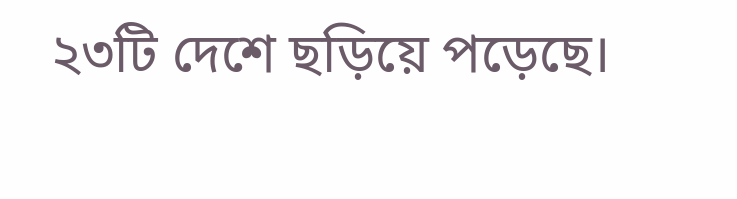২৩টি দেশে ছড়িয়ে পড়েছে।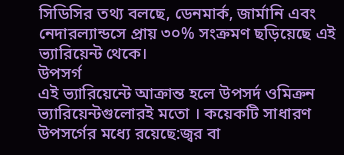সিডিসির তথ্য বলছে, ডেনমার্ক, জার্মানি এবং নেদারল্যান্ডসে প্রায় ৩০% সংক্রমণ ছড়িয়েছে এই ভ্যারিয়েন্ট থেকে।
উপসর্গ
এই ভ্যারিয়েন্টে আক্রান্ত হলে উপসর্দ ওমিক্রন ভ্যারিয়েন্টগুলোরই মতো । কয়েকটি সাধারণ উপসর্গের মধ্যে রয়েছে:জ্বর বা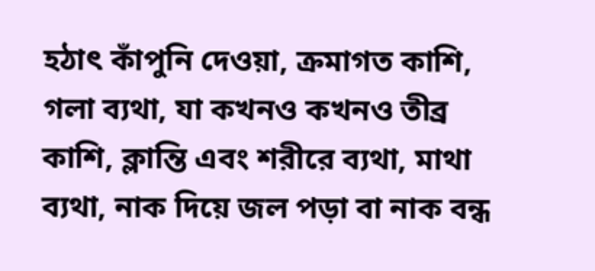হঠাৎ কাঁপুনি দেওয়া, ক্রমাগত কাশি, গলা ব্যথা, যা কখনও কখনও তীব্র কাশি, ক্লান্তি এবং শরীরে ব্যথা, মাথা ব্যথা, নাক দিয়ে জল পড়া বা নাক বন্ধ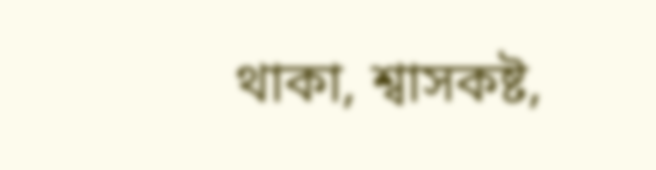থাকা, শ্বাসকষ্ট,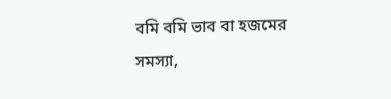বমি বমি ভাব বা হজমের সমস্যা,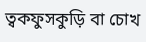ত্বকফুসকুড়ি বা চোখ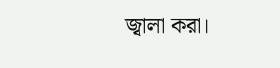জ্বালা করা।